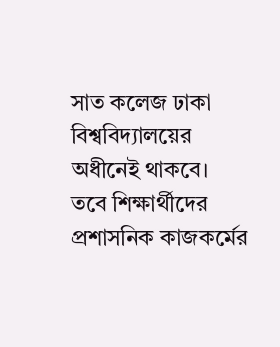সাত কলেজ ঢাকা বিশ্ববিদ্যালয়ের অধীনেই থাকবে। তবে শিক্ষার্থীদের প্রশাসনিক কাজকর্মের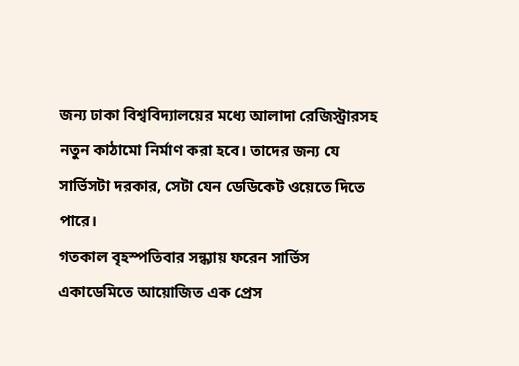জন্য ঢাকা বিশ্ববিদ্যালয়ের মধ্যে আলাদা রেজিস্ট্রারসহ নতুন কাঠামো নির্মাণ করা হবে। তাদের জন্য যে সার্ভিসটা দরকার, সেটা যেন ডেডিকেট ওয়েতে দিতে পারে।
গতকাল বৃহস্পতিবার সন্ধ্যায় ফরেন সার্ভিস একাডেমিতে আয়োজিত এক প্রেস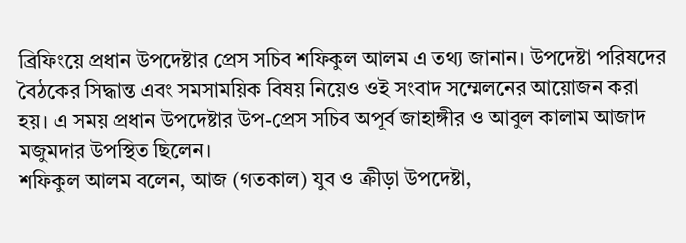ব্রিফিংয়ে প্রধান উপদেষ্টার প্রেস সচিব শফিকুল আলম এ তথ্য জানান। উপদেষ্টা পরিষদের বৈঠকের সিদ্ধান্ত এবং সমসাময়িক বিষয় নিয়েও ওই সংবাদ সম্মেলনের আয়োজন করা হয়। এ সময় প্রধান উপদেষ্টার উপ-প্রেস সচিব অপূর্ব জাহাঙ্গীর ও আবুল কালাম আজাদ মজুমদার উপস্থিত ছিলেন।
শফিকুল আলম বলেন, আজ (গতকাল) যুব ও ক্রীড়া উপদেষ্টা,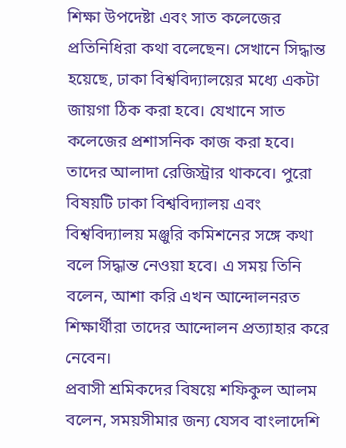শিক্ষা উপদেষ্টা এবং সাত কলেজের প্রতিনিধিরা কথা বলেছেন। সেখানে সিদ্ধান্ত হয়েছে, ঢাকা বিশ্ববিদ্যালয়ের মধ্যে একটা জায়গা ঠিক করা হবে। যেখানে সাত কলেজের প্রশাসনিক কাজ করা হবে। তাদের আলাদা রেজিস্ট্রার থাকবে। পুরো বিষয়টি ঢাকা বিশ্ববিদ্যালয় এবং বিশ্ববিদ্যালয় মঞ্জুরি কমিশনের সঙ্গে কথা বলে সিদ্ধান্ত নেওয়া হবে। এ সময় তিনি বলেন, আশা করি এখন আন্দোলনরত শিক্ষার্থীরা তাদের আন্দোলন প্রত্যাহার করে নেবেন।
প্রবাসী শ্রমিকদের বিষয়ে শফিকুল আলম বলেন, সময়সীমার জন্য যেসব বাংলাদেশি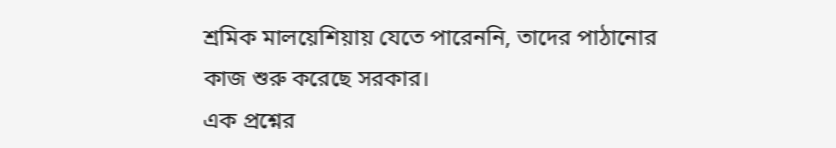শ্রমিক মালয়েশিয়ায় যেতে পারেননি, তাদের পাঠানোর কাজ শুরু করেছে সরকার।
এক প্রশ্নের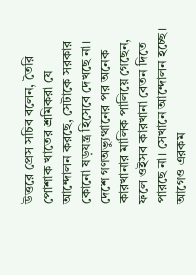উত্তরে প্রেস সচিব বলেন, তৈরি পোশাক খাতের শ্রমিকরা যে আন্দোলন করছে, সেটাকে সরকার কোনো ষড়যন্ত্র হিসেবে দেখছে না। দেশে গণঅভ্যুত্থানের পর অনেক কারখানার মালিক পালিয়ে গেছেন, ফলে ওইসব কারখানা বেতন দিতে পারছে না। সেখানে আন্দোলন হচ্ছে। আগেও এরকম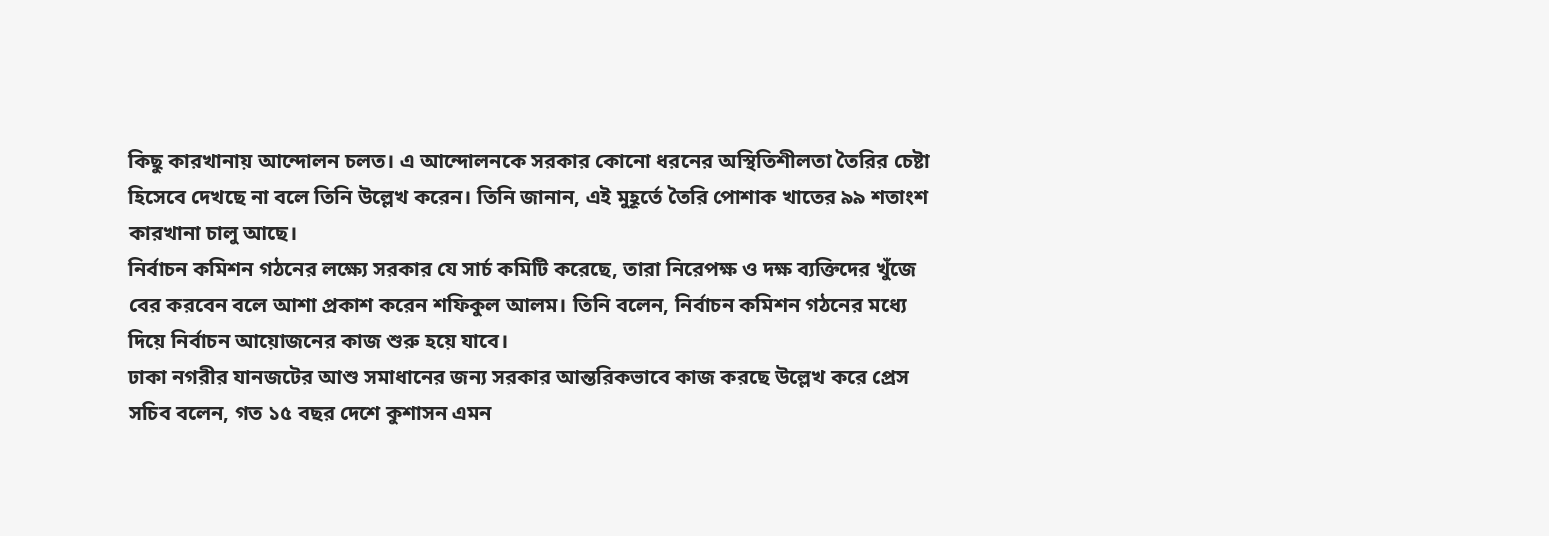কিছু কারখানায় আন্দোলন চলত। এ আন্দোলনকে সরকার কোনো ধরনের অস্থিতিশীলতা তৈরির চেষ্টা হিসেবে দেখছে না বলে তিনি উল্লেখ করেন। তিনি জানান, এই মুহূর্তে তৈরি পোশাক খাতের ৯৯ শতাংশ কারখানা চালু আছে।
নির্বাচন কমিশন গঠনের লক্ষ্যে সরকার যে সার্চ কমিটি করেছে, তারা নিরেপক্ষ ও দক্ষ ব্যক্তিদের খুঁজে বের করবেন বলে আশা প্রকাশ করেন শফিকুল আলম। তিনি বলেন, নির্বাচন কমিশন গঠনের মধ্যে দিয়ে নির্বাচন আয়োজনের কাজ শুরু হয়ে যাবে।
ঢাকা নগরীর যানজটের আশু সমাধানের জন্য সরকার আন্তরিকভাবে কাজ করছে উল্লেখ করে প্রেস সচিব বলেন, গত ১৫ বছর দেশে কুশাসন এমন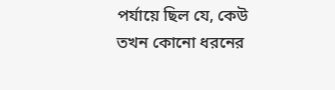পর্যায়ে ছিল যে, কেউ তখন কোনো ধরনের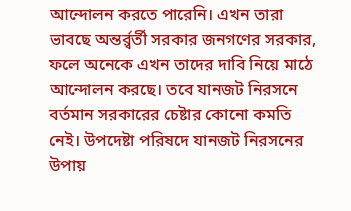আন্দোলন করতে পারেনি। এখন তারা ভাবছে অন্তর্র্বর্তী সরকার জনগণের সরকার, ফলে অনেকে এখন তাদের দাবি নিয়ে মাঠে আন্দোলন করছে। তবে যানজট নিরসনে বর্তমান সরকারের চেষ্টার কোনো কমতি নেই। উপদেষ্টা পরিষদে যানজট নিরসনের উপায়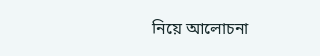নিয়ে আলোচনা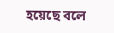হয়েছে বলে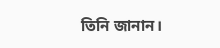তিনি জানান।